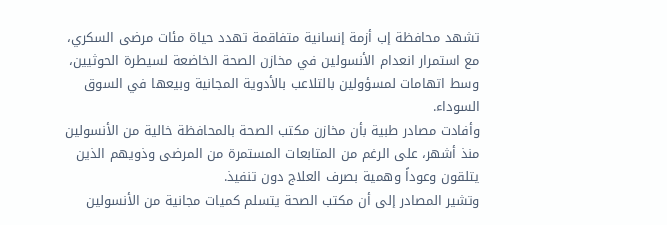تشهد محافظة إب أزمة إنسانية متفاقمة تهدد حياة مئات مرضى السكري، مع استمرار انعدام الأنسولين في مخازن الصحة الخاضعة لسيطرة الحوثيين، وسط اتهامات لمسؤولين بالتلاعب بالأدوية المجانية وبيعها في السوق السوداء.
وأفادت مصادر طبية بأن مخازن مكتب الصحة بالمحافظة خالية من الأنسولين منذ أشهر، على الرغم من المتابعات المستمرة من المرضى وذويهم الذين يتلقون وعوداً وهمية بصرف العلاج دون تنفيذ.
وتشير المصادر إلى أن مكتب الصحة يتسلم كميات مجانية من الأنسولين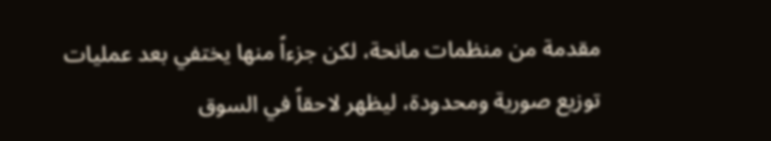مقدمة من منظمات مانحة، لكن جزءاً منها يختفي بعد عمليات توزيع صورية ومحدودة، ليظهر لاحقاً في السوق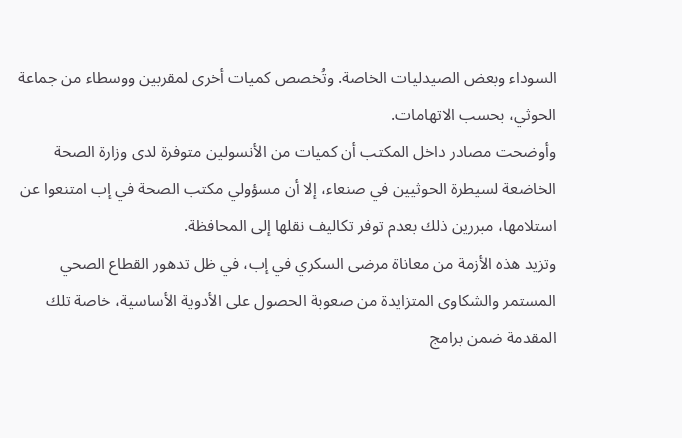السوداء وبعض الصيدليات الخاصة. وتُخصص كميات أخرى لمقربين ووسطاء من جماعة الحوثي، بحسب الاتهامات.
وأوضحت مصادر داخل المكتب أن كميات من الأنسولين متوفرة لدى وزارة الصحة الخاضعة لسيطرة الحوثيين في صنعاء، إلا أن مسؤولي مكتب الصحة في إب امتنعوا عن استلامها، مبررين ذلك بعدم توفر تكاليف نقلها إلى المحافظة.
وتزيد هذه الأزمة من معاناة مرضى السكري في إب، في ظل تدهور القطاع الصحي المستمر والشكاوى المتزايدة من صعوبة الحصول على الأدوية الأساسية، خاصة تلك المقدمة ضمن برامج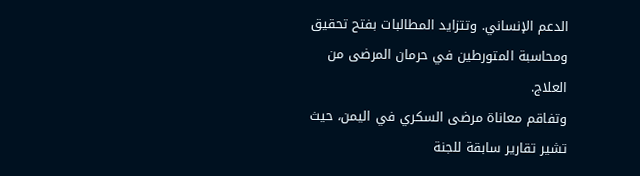الدعم الإنساني. وتتزايد المطالبات بفتح تحقيق ومحاسبة المتورطين في حرمان المرضى من العلاج.
وتفاقم معاناة مرضى السكري في اليمن، حيث تشير تقارير سابقة للجنة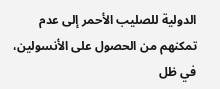الدولية للصليب الأحمر إلى عدم تمكنهم من الحصول على الأنسولين، في ظل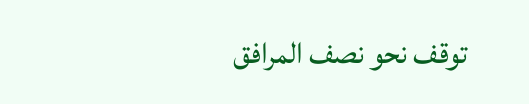توقف نحو نصف المرافق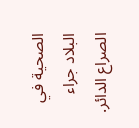الصحية في البلاد جراء الصراع الدائر.